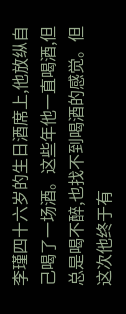李瑾四十六岁的生日酒席上,他放纵自己喝了一场酒。这些年他一直喝酒,但总是喝不醉,也找不到喝酒的感觉。但这次他终于有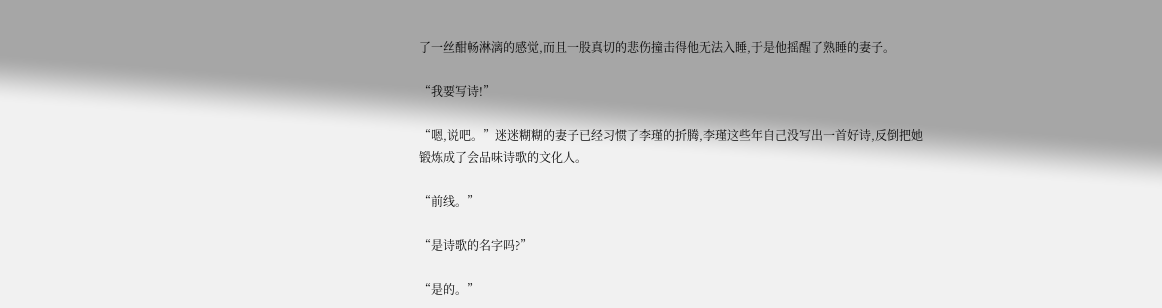了一丝酣畅淋漓的感觉,而且一股真切的悲伤撞击得他无法入睡,于是他摇醒了熟睡的妻子。

“我要写诗!”

“嗯,说吧。”迷迷糊糊的妻子已经习惯了李瑾的折腾,李瑾这些年自己没写出一首好诗,反倒把她锻炼成了会品味诗歌的文化人。

“前线。”

“是诗歌的名字吗?”

“是的。”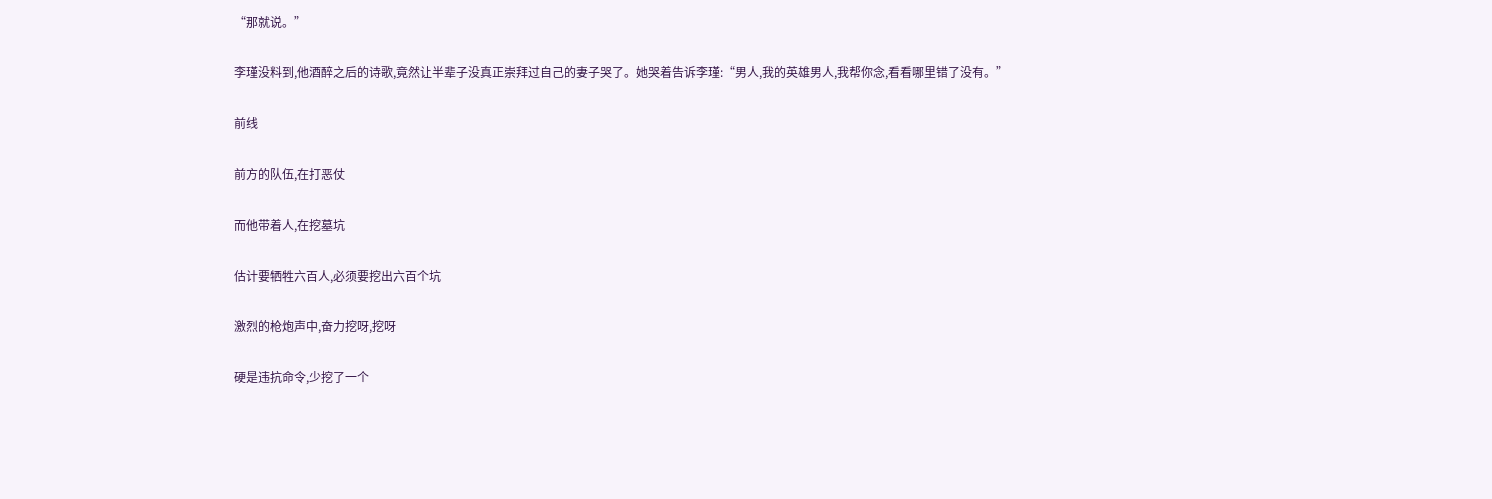“那就说。”

李瑾没料到,他酒醉之后的诗歌,竟然让半辈子没真正崇拜过自己的妻子哭了。她哭着告诉李瑾:“男人,我的英雄男人,我帮你念,看看哪里错了没有。”

前线

前方的队伍,在打恶仗

而他带着人,在挖墓坑

估计要牺牲六百人,必须要挖出六百个坑

激烈的枪炮声中,奋力挖呀,挖呀

硬是违抗命令,少挖了一个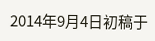2014年9月4日初稿于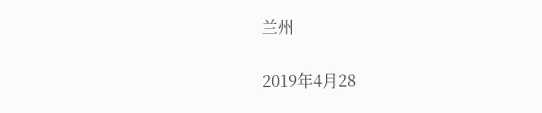兰州

2019年4月28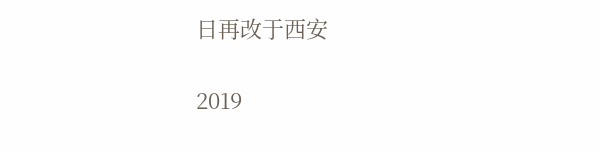日再改于西安

2019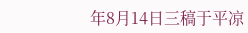年8月14日三稿于平凉